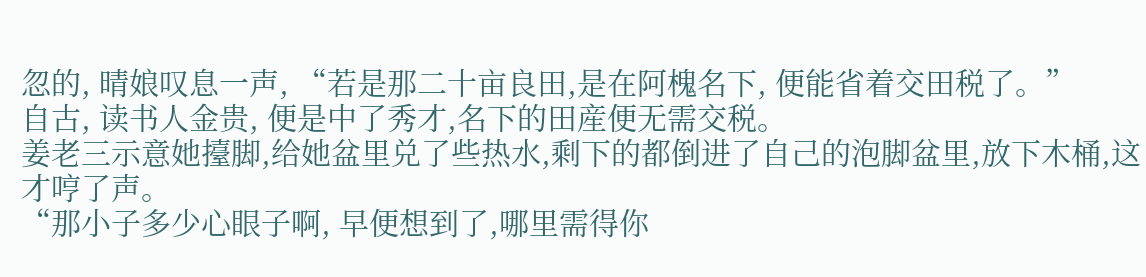忽的, 晴娘叹息一声, “若是那二十亩良田,是在阿槐名下, 便能省着交田税了。”
自古, 读书人金贵, 便是中了秀才,名下的田産便无需交税。
姜老三示意她擡脚,给她盆里兑了些热水,剩下的都倒进了自己的泡脚盆里,放下木桶,这才哼了声。
“那小子多少心眼子啊, 早便想到了,哪里需得你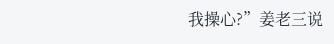我操心?”姜老三说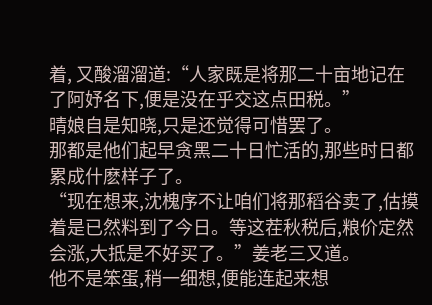着, 又酸溜溜道:“人家既是将那二十亩地记在了阿妤名下,便是没在乎交这点田税。”
晴娘自是知晓,只是还觉得可惜罢了。
那都是他们起早贪黑二十日忙活的,那些时日都累成什麽样子了。
“现在想来,沈槐序不让咱们将那稻谷卖了,估摸着是已然料到了今日。等这茬秋税后,粮价定然会涨,大抵是不好买了。”姜老三又道。
他不是笨蛋,稍一细想,便能连起来想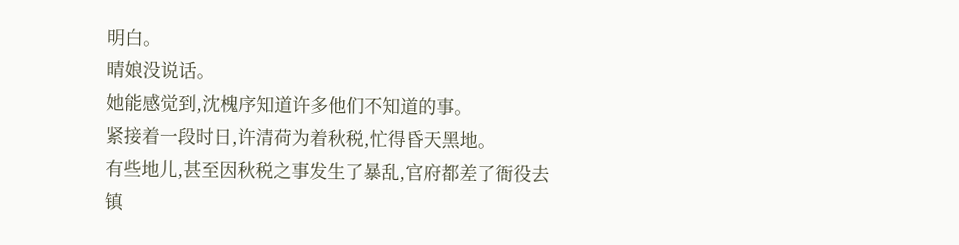明白。
晴娘没说话。
她能感觉到,沈槐序知道许多他们不知道的事。
紧接着一段时日,许清荷为着秋税,忙得昏天黑地。
有些地儿,甚至因秋税之事发生了暴乱,官府都差了衙役去镇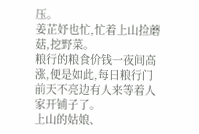压。
姜芷妤也忙,忙着上山捡蘑菇,挖野菜。
粮行的粮食价钱一夜间高涨,便是如此,每日粮行门前天不亮边有人来等着人家开铺子了。
上山的姑娘、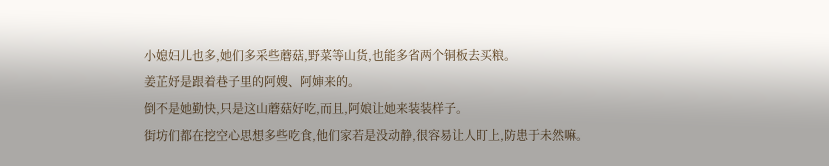小媳妇儿也多,她们多采些蘑菇,野菜等山货,也能多省两个铜板去买粮。
姜芷妤是跟着巷子里的阿嫂、阿婶来的。
倒不是她勤快,只是这山蘑菇好吃,而且,阿娘让她来装装样子。
街坊们都在挖空心思想多些吃食,他们家若是没动静,很容易让人盯上,防患于未然嘛。